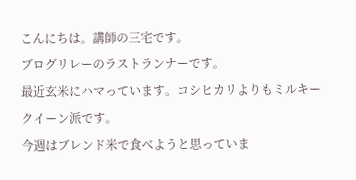こんにちは。講師の三宅です。
ブログリレーのラストランナーです。
最近玄米にハマっています。コシヒカリよりもミルキークイーン派です。
今週はブレンド米で食べようと思っていま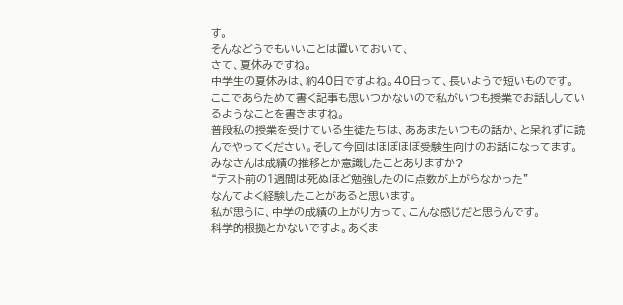す。
そんなどうでもいいことは置いておいて、
さて、夏休みですね。
中学生の夏休みは、約40日ですよね。40日って、長いようで短いものです。
ここであらためて書く記事も思いつかないので私がいつも授業でお話ししているようなことを書きますね。
普段私の授業を受けている生徒たちは、ああまたいつもの話か、と呆れずに読んでやってください。そして今回はほぼほぼ受験生向けのお話になってます。
みなさんは成績の推移とか意識したことありますか?
“テスト前の1週間は死ぬほど勉強したのに点数が上がらなかった”
なんてよく経験したことがあると思います。
私が思うに、中学の成績の上がり方って、こんな感じだと思うんです。
科学的根拠とかないですよ。あくま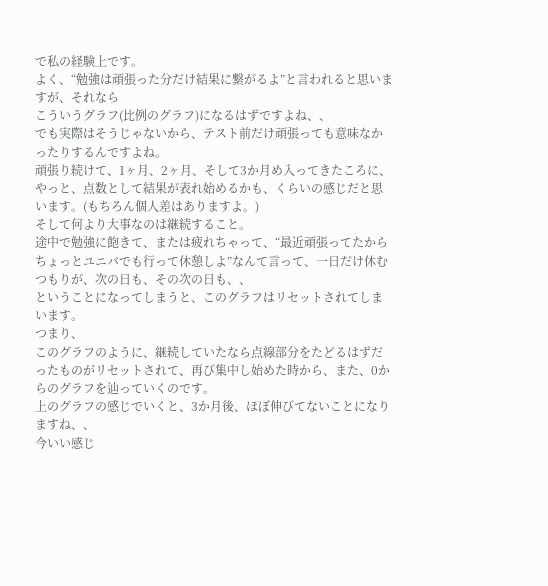で私の経験上です。
よく、“勉強は頑張った分だけ結果に繋がるよ”と言われると思いますが、それなら
こういうグラフ(比例のグラフ)になるはずですよね、、
でも実際はそうじゃないから、テスト前だけ頑張っても意味なかったりするんですよね。
頑張り続けて、1ヶ月、2ヶ月、そして3か月め入ってきたころに、やっと、点数として結果が表れ始めるかも、くらいの感じだと思います。(もちろん個人差はありますよ。)
そして何より大事なのは継続すること。
途中で勉強に飽きて、または疲れちゃって、“最近頑張ってたからちょっとユニバでも行って休憩しよ”なんて言って、一日だけ休むつもりが、次の日も、その次の日も、、
ということになってしまうと、このグラフはリセットされてしまいます。
つまり、
このグラフのように、継続していたなら点線部分をたどるはずだったものがリセットされて、再び集中し始めた時から、また、0からのグラフを辿っていくのです。
上のグラフの感じでいくと、3か月後、ほぼ伸びてないことになりますね、、
今いい感じ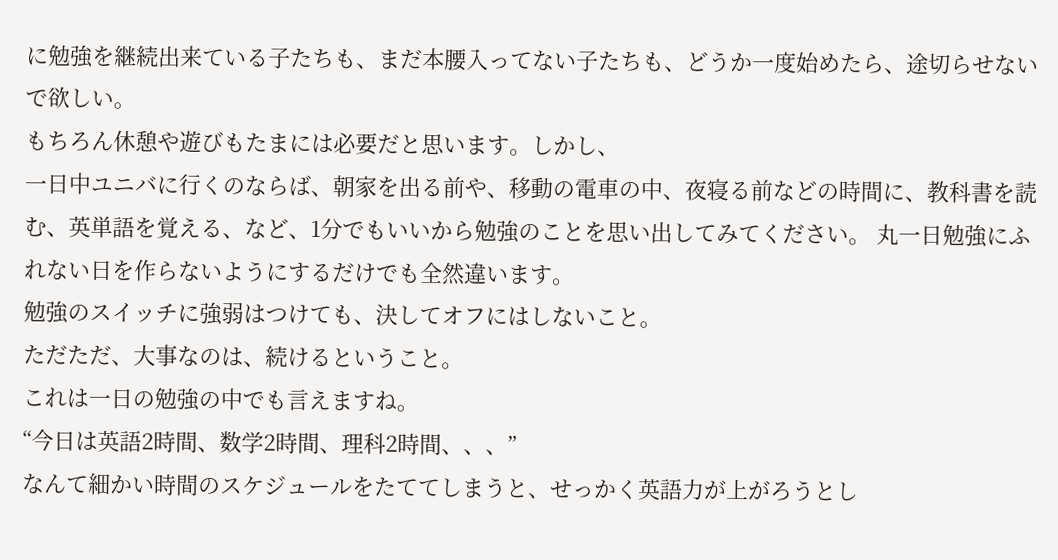に勉強を継続出来ている子たちも、まだ本腰入ってない子たちも、どうか一度始めたら、途切らせないで欲しい。
もちろん休憩や遊びもたまには必要だと思います。しかし、
一日中ユニバに行くのならば、朝家を出る前や、移動の電車の中、夜寝る前などの時間に、教科書を読む、英単語を覚える、など、1分でもいいから勉強のことを思い出してみてください。 丸一日勉強にふれない日を作らないようにするだけでも全然違います。
勉強のスイッチに強弱はつけても、決してオフにはしないこと。
ただただ、大事なのは、続けるということ。
これは一日の勉強の中でも言えますね。
“今日は英語2時間、数学2時間、理科2時間、、、”
なんて細かい時間のスケジュールをたててしまうと、せっかく英語力が上がろうとし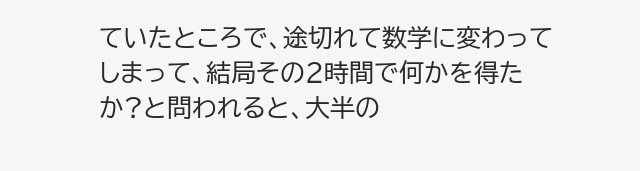ていたところで、途切れて数学に変わってしまって、結局その2時間で何かを得たか?と問われると、大半の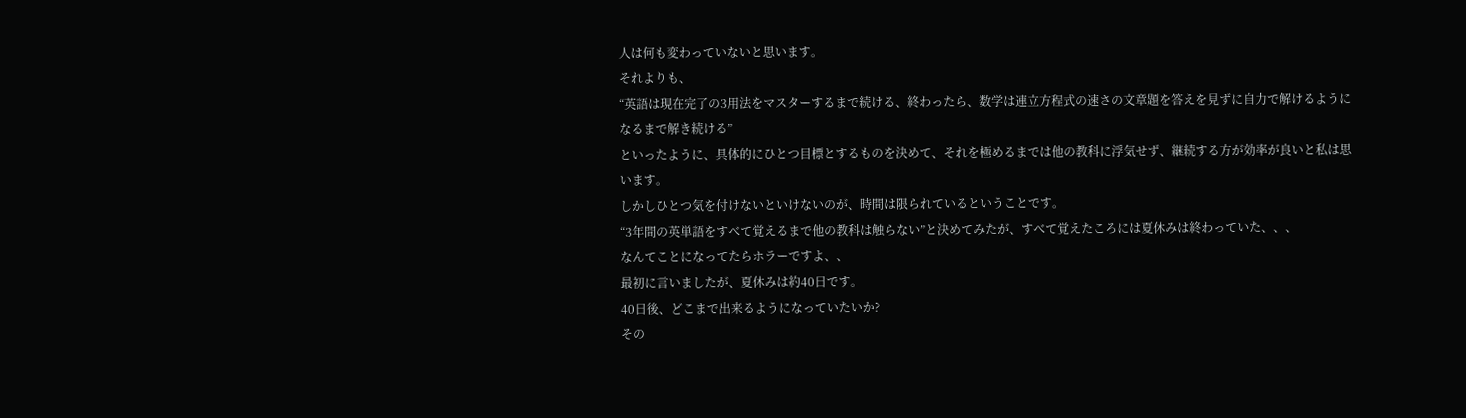人は何も変わっていないと思います。
それよりも、
“英語は現在完了の3用法をマスターするまで続ける、終わったら、数学は連立方程式の速さの文章題を答えを見ずに自力で解けるようになるまで解き続ける”
といったように、具体的にひとつ目標とするものを決めて、それを極めるまでは他の教科に浮気せず、継続する方が効率が良いと私は思います。
しかしひとつ気を付けないといけないのが、時間は限られているということです。
“3年間の英単語をすべて覚えるまで他の教科は触らない”と決めてみたが、すべて覚えたころには夏休みは終わっていた、、、
なんてことになってたらホラーですよ、、
最初に言いましたが、夏休みは約40日です。
40日後、どこまで出来るようになっていたいか?
その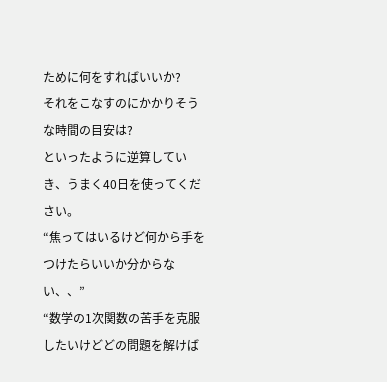ために何をすればいいか?
それをこなすのにかかりそうな時間の目安は?
といったように逆算していき、うまく40日を使ってください。
“焦ってはいるけど何から手をつけたらいいか分からない、、”
“数学の1次関数の苦手を克服したいけどどの問題を解けば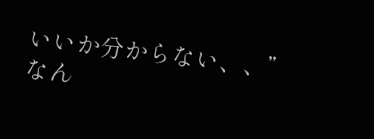いいか分からない、、”
なん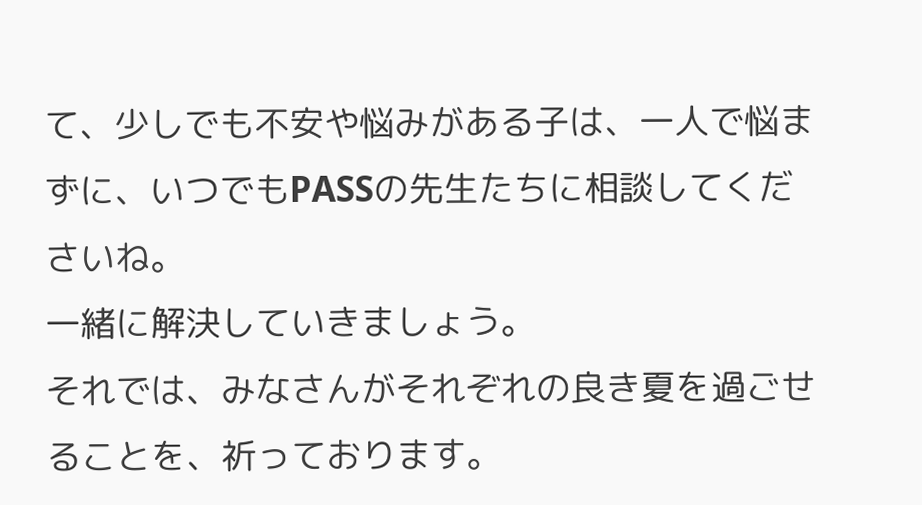て、少しでも不安や悩みがある子は、一人で悩まずに、いつでもPASSの先生たちに相談してくださいね。
一緒に解決していきましょう。
それでは、みなさんがそれぞれの良き夏を過ごせることを、祈っております。